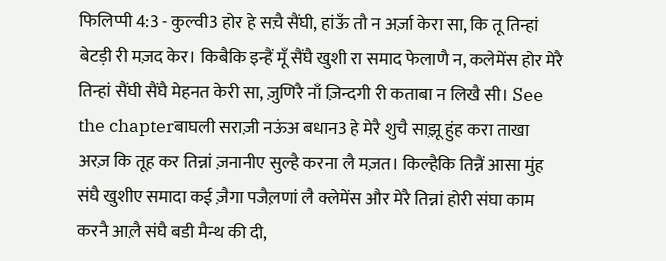फिलिप्पी 4:3 - कुल्वी3 होर हे सच़ै सैंघी, हांऊँ तौ न अर्ज़ा केरा सा, कि तू तिन्हां बेटड़ी री मज़द केर। किबैकि इन्हैं मूँ सैंघै खुशी रा समाद फेलाणै न, कलेमेंस होर मेरै तिन्हां सैंघी सैंघै मेहनत केरी सा, ज़ुणिरै नाँ ज़िन्दगी री कताबा न लिखै सी। See the chapterबाघली सराज़ी नऊंअ बधान3 हे मेरै शुचै साझ़ू हुंह करा ताखा अरज़ कि तूह कर तिन्नां ज़नानीए सुल्है करना लै मज़त। किल्हैकि तिन्नैं आसा मुंह संघै खुशीए समादा कई ज़ैगा पजैल़णां लै क्लेमेंस और मेरै तिन्नां होरी संघा काम करनै आल़ै संघै बडी मैन्थ की दी,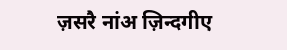ज़सरै नांअ ज़िन्दगीए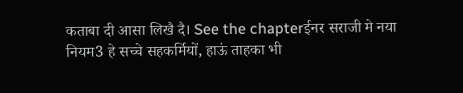कताबा दी आसा लिखै दै। See the chapterईनर सराजी मे नया नियम3 हे सच्चे सहकर्मियों, हाऊं ताहका भी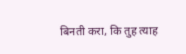बिनती करा, कि तुह त्याह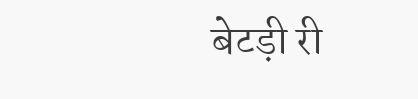बेटड़ी री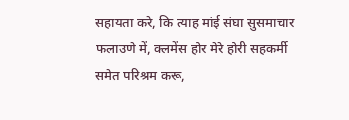सहायता करे, कि त्याह मांई संघा सुसमाचार फलाउणे में, क्लमेंस होर मेरे होरी सहकर्मी समेत परिश्रम करू,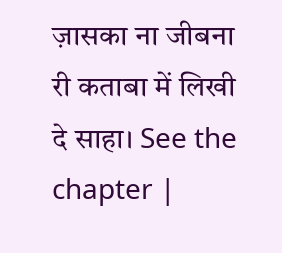ज़ासका ना जीबना री कताबा में लिखी दे साहा। See the chapter |